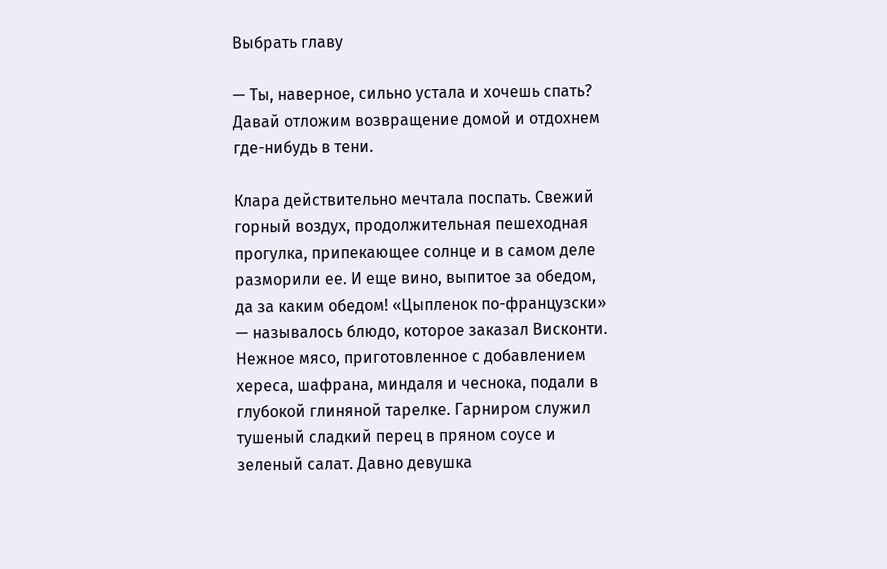Выбрать главу

— Ты, наверное, сильно устала и хочешь спать? Давай отложим возвращение домой и отдохнем где-нибудь в тени.

Клара действительно мечтала поспать. Свежий горный воздух, продолжительная пешеходная прогулка, припекающее солнце и в самом деле разморили ее. И еще вино, выпитое за обедом, да за каким обедом! «Цыпленок по-французски» — называлось блюдо, которое заказал Висконти. Нежное мясо, приготовленное с добавлением хереса, шафрана, миндаля и чеснока, подали в глубокой глиняной тарелке. Гарниром служил тушеный сладкий перец в пряном соусе и зеленый салат. Давно девушка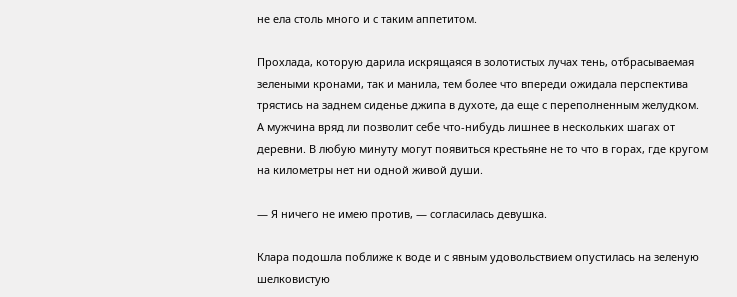не ела столь много и с таким аппетитом.

Прохлада, которую дарила искрящаяся в золотистых лучах тень, отбрасываемая зелеными кронами, так и манила, тем более что впереди ожидала перспектива трястись на заднем сиденье джипа в духоте, да еще с переполненным желудком. А мужчина вряд ли позволит себе что-нибудь лишнее в нескольких шагах от деревни. В любую минуту могут появиться крестьяне не то что в горах, где кругом на километры нет ни одной живой души.

— Я ничего не имею против, — согласилась девушка.

Клара подошла поближе к воде и с явным удовольствием опустилась на зеленую шелковистую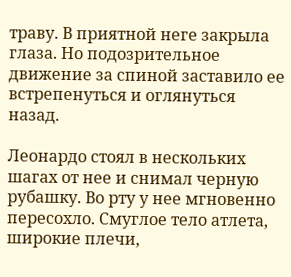траву. В приятной неге закрыла глаза. Но подозрительное движение за спиной заставило ее встрепенуться и оглянуться назад.

Леонардо стоял в нескольких шагах от нее и снимал черную рубашку. Во рту у нее мгновенно пересохло. Смуглое тело атлета, широкие плечи,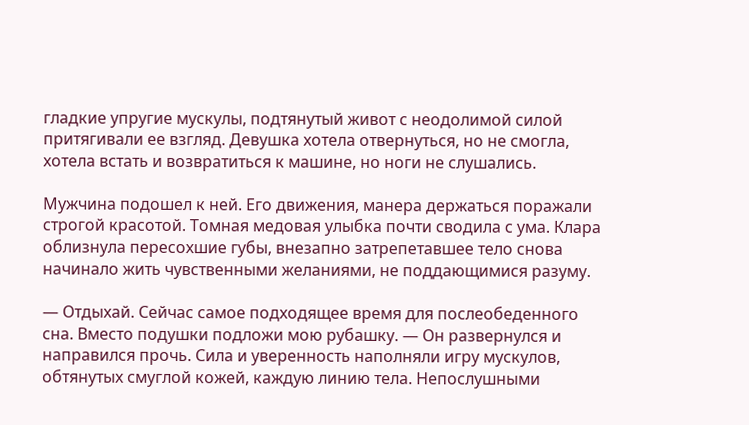гладкие упругие мускулы, подтянутый живот с неодолимой силой притягивали ее взгляд. Девушка хотела отвернуться, но не смогла, хотела встать и возвратиться к машине, но ноги не слушались.

Мужчина подошел к ней. Его движения, манера держаться поражали строгой красотой. Томная медовая улыбка почти сводила с ума. Клара облизнула пересохшие губы, внезапно затрепетавшее тело снова начинало жить чувственными желаниями, не поддающимися разуму.

— Отдыхай. Сейчас самое подходящее время для послеобеденного сна. Вместо подушки подложи мою рубашку. — Он развернулся и направился прочь. Сила и уверенность наполняли игру мускулов, обтянутых смуглой кожей, каждую линию тела. Непослушными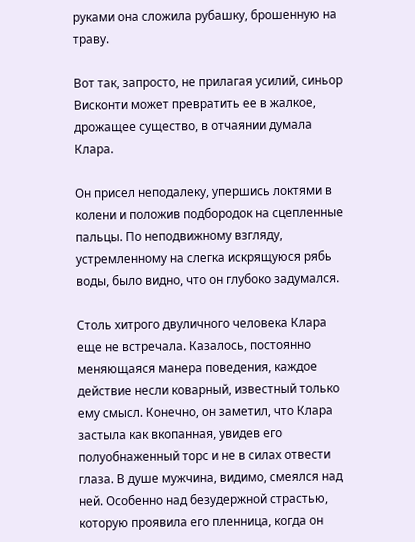руками она сложила рубашку, брошенную на траву.

Вот так, запросто, не прилагая усилий, синьор Висконти может превратить ее в жалкое, дрожащее существо, в отчаянии думала Клара.

Он присел неподалеку, упершись локтями в колени и положив подбородок на сцепленные пальцы. По неподвижному взгляду, устремленному на слегка искрящуюся рябь воды, было видно, что он глубоко задумался.

Столь хитрого двуличного человека Клара еще не встречала. Казалось, постоянно меняющаяся манера поведения, каждое действие несли коварный, известный только ему смысл. Конечно, он заметил, что Клара застыла как вкопанная, увидев его полуобнаженный торс и не в силах отвести глаза. В душе мужчина, видимо, смеялся над ней. Особенно над безудержной страстью, которую проявила его пленница, когда он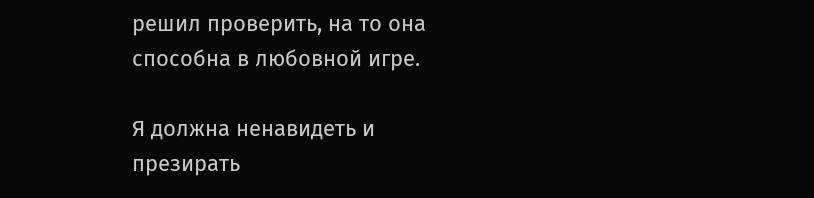решил проверить, на то она способна в любовной игре.

Я должна ненавидеть и презирать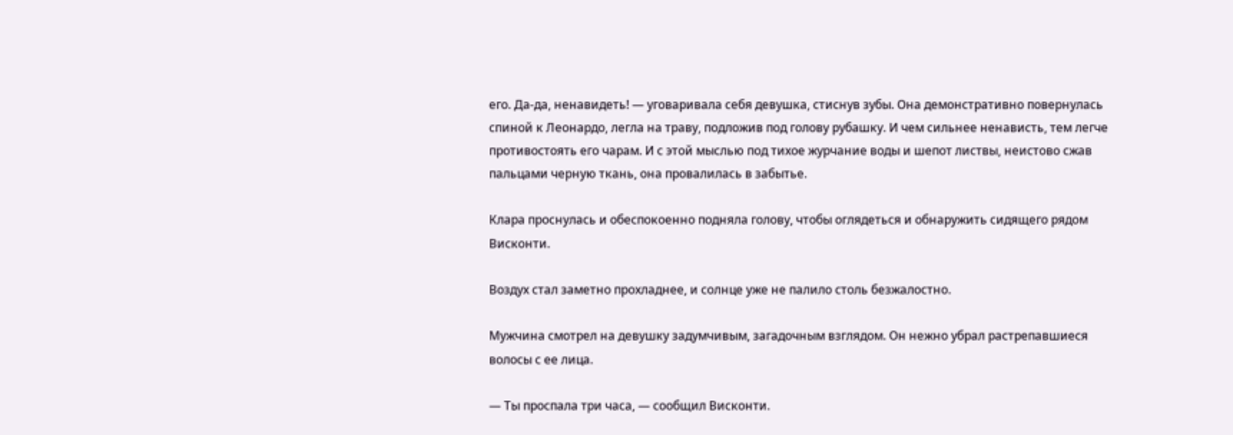его. Да-да, ненавидеть! — уговаривала себя девушка, стиснув зубы. Она демонстративно повернулась спиной к Леонардо, легла на траву, подложив под голову рубашку. И чем сильнее ненависть, тем легче противостоять его чарам. И с этой мыслью под тихое журчание воды и шепот листвы, неистово сжав пальцами черную ткань, она провалилась в забытье.

Клара проснулась и обеспокоенно подняла голову, чтобы оглядеться и обнаружить сидящего рядом Висконти.

Воздух стал заметно прохладнее, и солнце уже не палило столь безжалостно.

Мужчина смотрел на девушку задумчивым, загадочным взглядом. Он нежно убрал растрепавшиеся волосы с ее лица.

— Ты проспала три часа, — сообщил Висконти.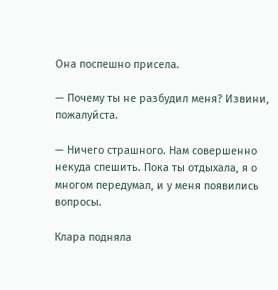Она поспешно присела.

— Почему ты не разбудил меня? Извини, пожалуйста.

— Ничего страшного. Нам совершенно некуда спешить. Пока ты отдыхала, я о многом передумал, и у меня появились вопросы.

Клара подняла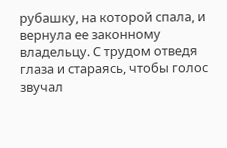рубашку, на которой спала, и вернула ее законному владельцу. С трудом отведя глаза и стараясь, чтобы голос звучал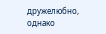дружелюбно, однако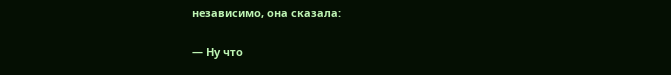независимо, она сказала:

— Ну что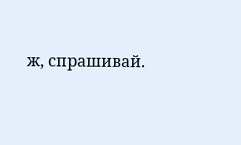ж, спрашивай.